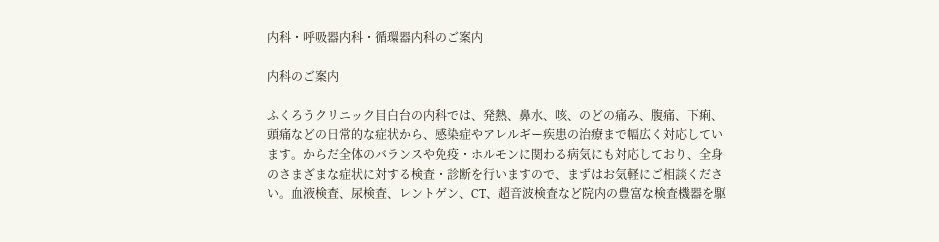内科・呼吸器内科・循環器内科のご案内

内科のご案内

ふくろうクリニック目白台の内科では、発熱、鼻水、咳、のどの痛み、腹痛、下痢、頭痛などの日常的な症状から、感染症やアレルギー疾患の治療まで幅広く対応しています。からだ全体のバランスや免疫・ホルモンに関わる病気にも対応しており、全身のさまざまな症状に対する検査・診断を行いますので、まずはお気軽にご相談ください。血液検査、尿検査、レントゲン、CT、超音波検査など院内の豊富な検査機器を駆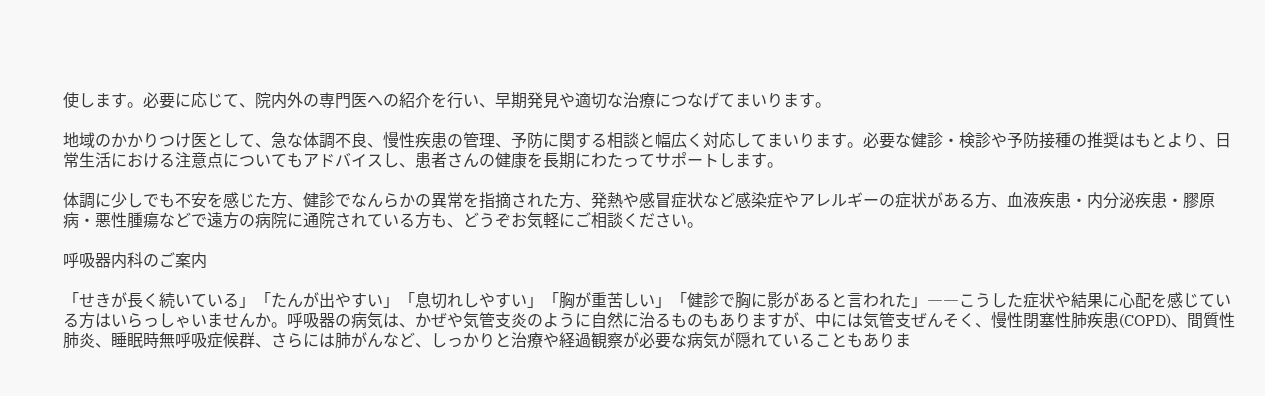使します。必要に応じて、院内外の専門医への紹介を行い、早期発見や適切な治療につなげてまいります。

地域のかかりつけ医として、急な体調不良、慢性疾患の管理、予防に関する相談と幅広く対応してまいります。必要な健診・検診や予防接種の推奨はもとより、日常生活における注意点についてもアドバイスし、患者さんの健康を長期にわたってサポートします。

体調に少しでも不安を感じた方、健診でなんらかの異常を指摘された方、発熱や感冒症状など感染症やアレルギーの症状がある方、血液疾患・内分泌疾患・膠原病・悪性腫瘍などで遠方の病院に通院されている方も、どうぞお気軽にご相談ください。

呼吸器内科のご案内

「せきが長く続いている」「たんが出やすい」「息切れしやすい」「胸が重苦しい」「健診で胸に影があると言われた」――こうした症状や結果に心配を感じている方はいらっしゃいませんか。呼吸器の病気は、かぜや気管支炎のように自然に治るものもありますが、中には気管支ぜんそく、慢性閉塞性肺疾患(COPD)、間質性肺炎、睡眠時無呼吸症候群、さらには肺がんなど、しっかりと治療や経過観察が必要な病気が隠れていることもありま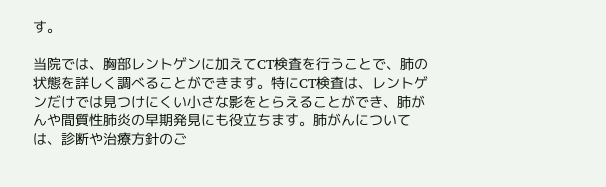す。

当院では、胸部レントゲンに加えてCT検査を行うことで、肺の状態を詳しく調べることができます。特にCT検査は、レントゲンだけでは見つけにくい小さな影をとらえることができ、肺がんや間質性肺炎の早期発見にも役立ちます。肺がんについては、診断や治療方針のご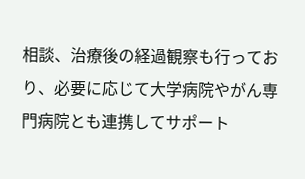相談、治療後の経過観察も行っており、必要に応じて大学病院やがん専門病院とも連携してサポート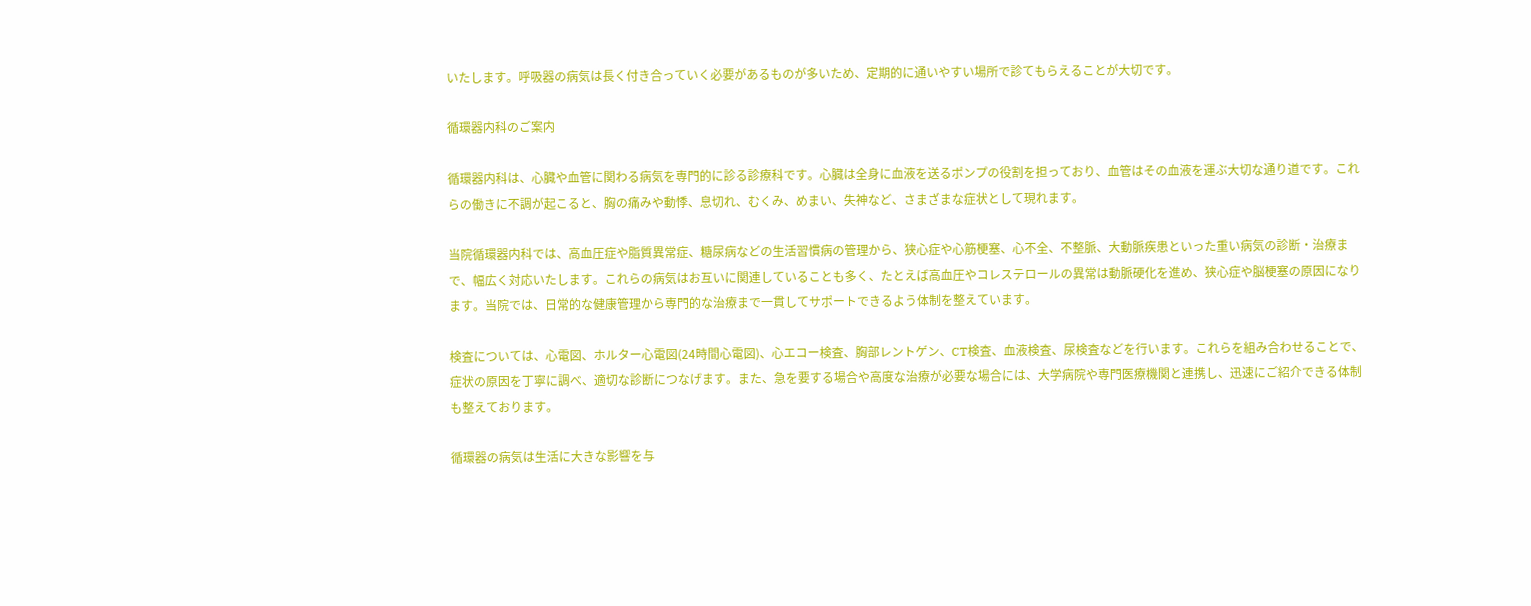いたします。呼吸器の病気は長く付き合っていく必要があるものが多いため、定期的に通いやすい場所で診てもらえることが大切です。

循環器内科のご案内

循環器内科は、心臓や血管に関わる病気を専門的に診る診療科です。心臓は全身に血液を送るポンプの役割を担っており、血管はその血液を運ぶ大切な通り道です。これらの働きに不調が起こると、胸の痛みや動悸、息切れ、むくみ、めまい、失神など、さまざまな症状として現れます。

当院循環器内科では、高血圧症や脂質異常症、糖尿病などの生活習慣病の管理から、狭心症や心筋梗塞、心不全、不整脈、大動脈疾患といった重い病気の診断・治療まで、幅広く対応いたします。これらの病気はお互いに関連していることも多く、たとえば高血圧やコレステロールの異常は動脈硬化を進め、狭心症や脳梗塞の原因になります。当院では、日常的な健康管理から専門的な治療まで一貫してサポートできるよう体制を整えています。

検査については、心電図、ホルター心電図(24時間心電図)、心エコー検査、胸部レントゲン、CT検査、血液検査、尿検査などを行います。これらを組み合わせることで、症状の原因を丁寧に調べ、適切な診断につなげます。また、急を要する場合や高度な治療が必要な場合には、大学病院や専門医療機関と連携し、迅速にご紹介できる体制も整えております。

循環器の病気は生活に大きな影響を与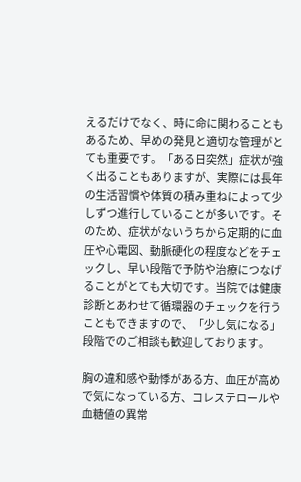えるだけでなく、時に命に関わることもあるため、早めの発見と適切な管理がとても重要です。「ある日突然」症状が強く出ることもありますが、実際には長年の生活習慣や体質の積み重ねによって少しずつ進行していることが多いです。そのため、症状がないうちから定期的に血圧や心電図、動脈硬化の程度などをチェックし、早い段階で予防や治療につなげることがとても大切です。当院では健康診断とあわせて循環器のチェックを行うこともできますので、「少し気になる」段階でのご相談も歓迎しております。

胸の違和感や動悸がある方、血圧が高めで気になっている方、コレステロールや血糖値の異常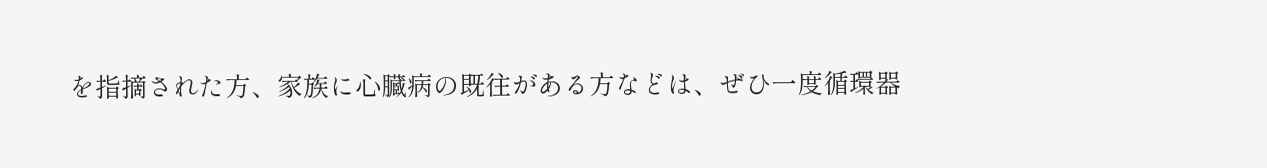を指摘された方、家族に心臓病の既往がある方などは、ぜひ一度循環器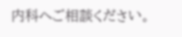内科へご相談ください。